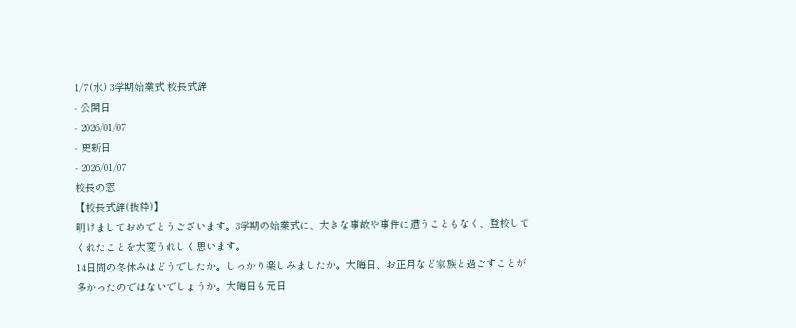1/7(水) 3学期始業式 校長式辞
- 公開日
- 2026/01/07
- 更新日
- 2026/01/07
校長の窓
【校長式辞(抜粋)】
明けましておめでとうございます。3学期の始業式に、大きな事故や事件に遭うこともなく、登校してくれたことを大変うれしく思います。
14日間の冬休みはどうでしたか。しっかり楽しみましたか。大晦日、お正月など家族と過ごすことが多かったのではないでしょうか。大晦日も元日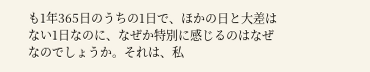も1年365日のうちの1日で、ほかの日と大差はない1日なのに、なぜか特別に感じるのはなぜなのでしょうか。それは、私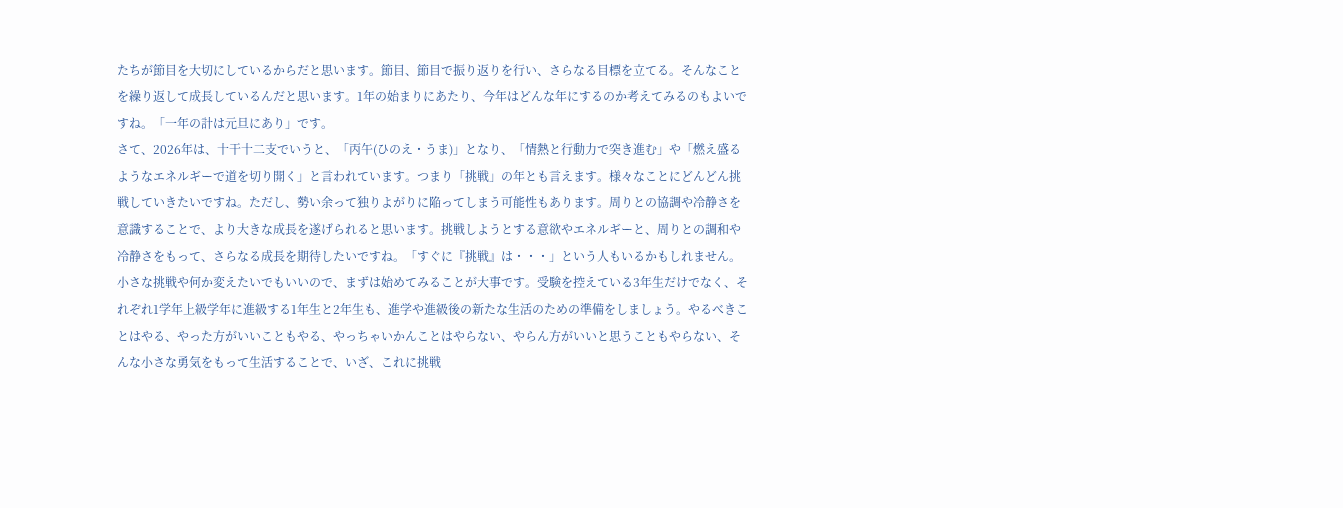たちが節目を大切にしているからだと思います。節目、節目で振り返りを行い、さらなる目標を立てる。そんなことを繰り返して成長しているんだと思います。1年の始まりにあたり、今年はどんな年にするのか考えてみるのもよいですね。「一年の計は元旦にあり」です。
さて、2026年は、十干十二支でいうと、「丙午(ひのえ・うま)」となり、「情熱と行動力で突き進む」や「燃え盛るようなエネルギーで道を切り開く」と言われています。つまり「挑戦」の年とも言えます。様々なことにどんどん挑戦していきたいですね。ただし、勢い余って独りよがりに陥ってしまう可能性もあります。周りとの協調や冷静さを意識することで、より大きな成長を遂げられると思います。挑戦しようとする意欲やエネルギーと、周りとの調和や冷静さをもって、さらなる成長を期待したいですね。「すぐに『挑戦』は・・・」という人もいるかもしれません。小さな挑戦や何か変えたいでもいいので、まずは始めてみることが大事です。受験を控えている3年生だけでなく、それぞれ1学年上級学年に進級する1年生と2年生も、進学や進級後の新たな生活のための準備をしましょう。やるべきことはやる、やった方がいいこともやる、やっちゃいかんことはやらない、やらん方がいいと思うこともやらない、そんな小さな勇気をもって生活することで、いざ、これに挑戦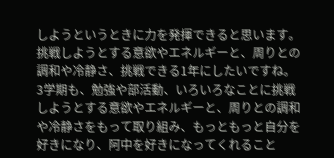しようというときに力を発揮できると思います。挑戦しようとする意欲やエネルギーと、周りとの調和や冷静さ、挑戦できる1年にしたいですね。
3学期も、勉強や部活動、いろいろなことに挑戦しようとする意欲やエネルギーと、周りとの調和や冷静さをもって取り組み、もっともっと自分を好きになり、阿中を好きになってくれること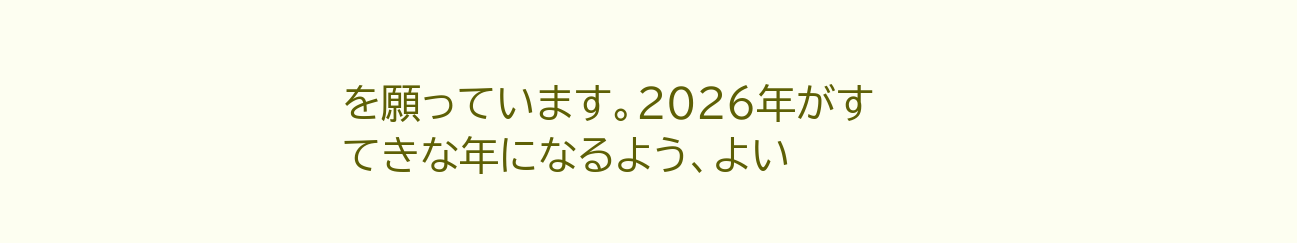を願っています。2026年がすてきな年になるよう、よい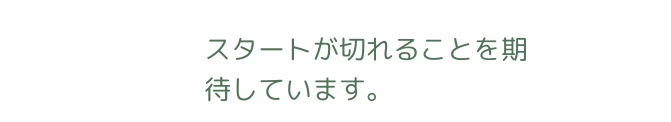スタートが切れることを期待しています。